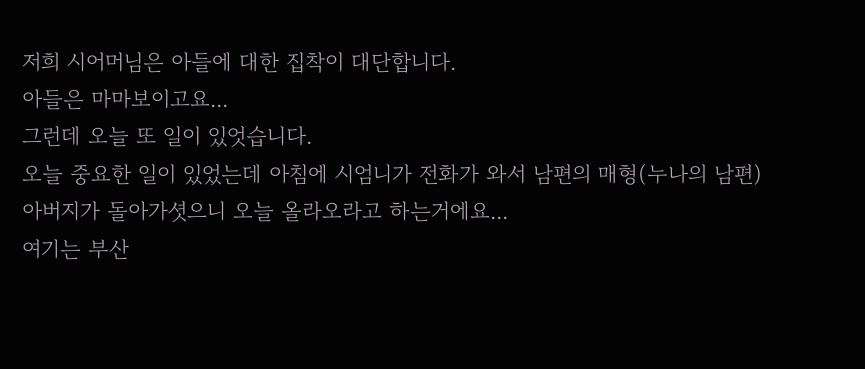저희 시어머님은 아들에 대한 집착이 대단합니다.
아들은 마마보이고요...
그런데 오늘 또 일이 있엇습니다.
오늘 중요한 일이 있었는데 아침에 시엄니가 전화가 와서 남편의 매형(누나의 남편) 아버지가 돌아가셧으니 오늘 올라오라고 하는거에요...
여기는 부산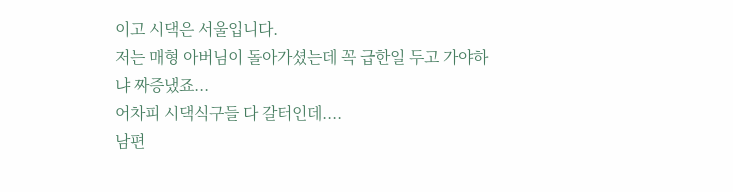이고 시댁은 서울입니다.
저는 매형 아버님이 돌아가셨는데 꼭 급한일 두고 가야하냐 짜증냈죠...
어차피 시댁식구들 다 갈터인데....
남편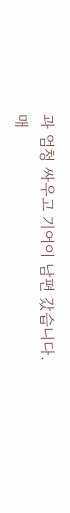과 엄청 싸우고 기어이 남편 갔습니다.
매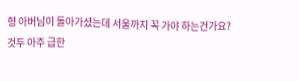형 아버님이 돌아가셨는데 서울까지 꼭 가야 하는건가요?
것두 아주 급한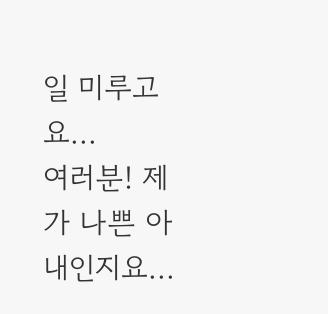일 미루고요...
여러분! 제가 나쁜 아내인지요...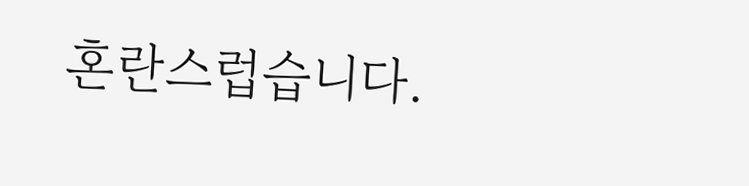혼란스럽습니다.